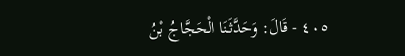٤٠٥ - قَالَ: وَحَدَّثَنَا الْحَجَّاجُ بْنُ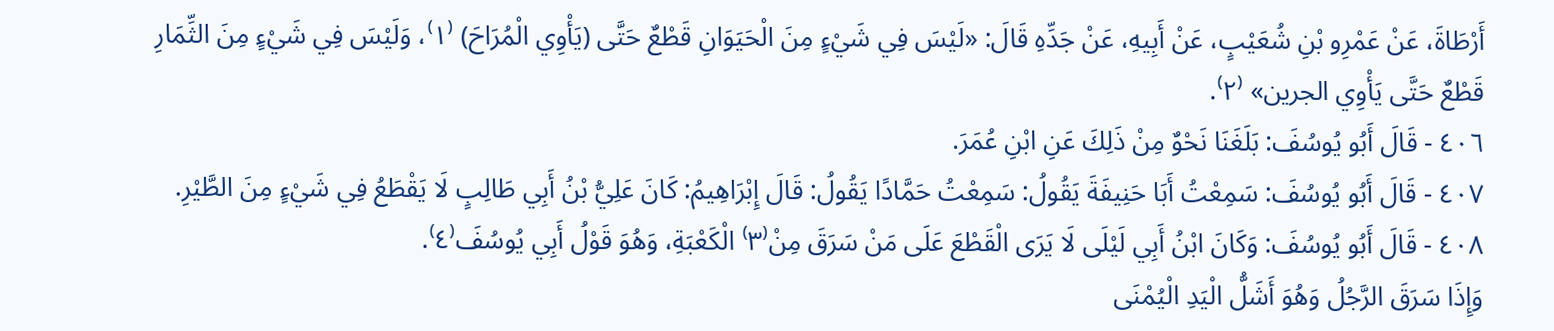أَرْطَاةَ، عَنْ عَمْرِو بْنِ شُعَيْبٍ، عَنْ أَبِيهِ، عَنْ جَدِّهِ قَالَ: «لَيْسَ فِي شَيْءٍ مِنَ الْحَيَوَانِ قَطْعٌ حَتَّى (يَأْوِي الْمُرَاحَ) ⁽١⁾، وَلَيْسَ فِي شَيْءٍ مِنَ الثِّمَارِ قَطْعٌ حَتَّى يَأْوِي الجرين» ⁽٢⁾.
٤٠٦ - قَالَ أَبُو يُوسُفَ: بَلَغَنَا نَحْوٌ مِنْ ذَلِكَ عَنِ ابْنِ عُمَرَ.
٤٠٧ - قَالَ أَبُو يُوسُفَ: سَمِعْتُ أَبَا حَنِيفَةَ يَقُولُ: سَمِعْتُ حَمَّادًا يَقُولُ: قَالَ إِبْرَاهِيمُ: كَانَ عَلِيُّ بْنُ أَبِي طَالِبٍ لَا يَقْطَعُ فِي شَيْءٍ مِنَ الطَّيْرِ.
٤٠٨ - قَالَ أَبُو يُوسُفَ: وَكَانَ ابْنُ أَبِي لَيْلَى لَا يَرَى الْقَطْعَ عَلَى مَنْ سَرَقَ مِنْ⁽٣⁾ الْكَعْبَةِ، وَهُوَ قَوْلُ أَبِي يُوسُفَ⁽٤⁾.
وَإِذَا سَرَقَ الرَّجُلُ وَهُوَ أَشَلُّ الْيَدِ الْيُمْنَى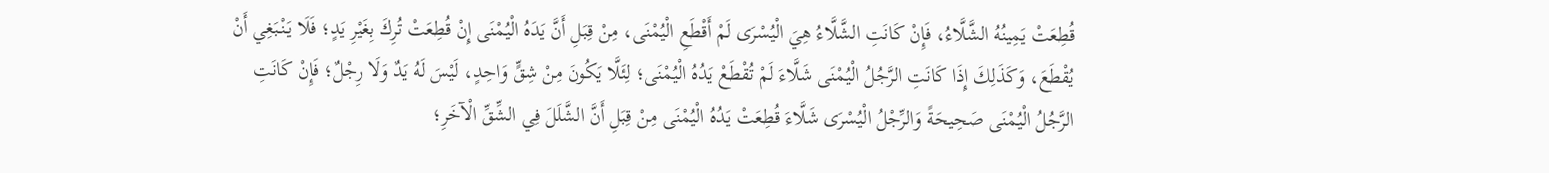قُطِعَتْ يَمِينُهُ الشَّلَّاءُ، فَإِنْ كَانَتِ الشَّلَّاءُ هِيَ الْيُسْرَى لَمْ أَقْطَعِ الْيُمْنَى، مِنْ قِبَلِ أَنَّ يَدَهُ الْيُمْنَى إِنْ قُطِعَتْ تُرِكَ بِغَيْرِ يَدٍ؛ فَلَا يَنْبَغِي أَنْ يُقْطَعَ، وَكَذَلِكَ إِذَا كَانَتِ الرَّجُلُ الْيُمْنَى شَلَّاءَ لَمْ تُقْطَعْ يَدُهُ الْيُمْنَى؛ لِئَلَّا يَكُونَ مِنْ شِقٍّ وَاحِدٍ، لَيْسَ لَهُ يَدٌ وَلَا رِجْلٌ؛ فَإِنْ كَانَتِ الرَّجُلُ الْيُمْنَى صَحِيحَةً وَالرِّجْلُ الْيُسْرَى شَلَّاءَ قُطِعَتْ يَدُهُ الْيُمْنَى مِنْ قِبَلِ أَنَّ الشَّلَلَ فِي الشِّقِّ الْآخَرِ؛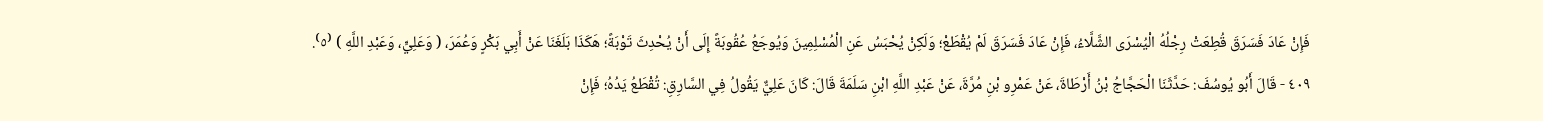فَإِنْ عَادَ فَسَرَقَ قُطِعَتْ رِجْلُهُ الْيُسْرَى الشَّلَّاءُ، فَإِنْ عَادَ فَسَرَقَ لَمْ يُقْطَعْ؛ وَلَكِنْ يُحْبَسُ عَنِ الْمُسْلِمِينَ وَيُوجَعُ عُقُوبَةً إِلَى أَنْ يُحْدِثَ تَوْبَةً؛ هَكَذَا بَلَغَنَا عَنْ أَبِي بَكْرٍ وَعُمَرَ، ( وَعَلِيٍّ، وَعَبْدِ اللَّهِ ) ⁽٥⁾.
٤٠٩ - قَالَ أَبُو يُوسُفَ: حَدَّثَنَا الْحَجَّاجُ بْنُ أَرْطَاةَ، عَنْ عَمْرِو بْنِ مُرَّةَ، عَنْ عَبْدِ اللَّهِ ابْنِ سَلَمَةَ قَالَ: كَانَ عَلِيٌّ يَقُولُ فِي السَّارِقِ: تُقْطَعُ يَدُهُ؛ فَإِنْ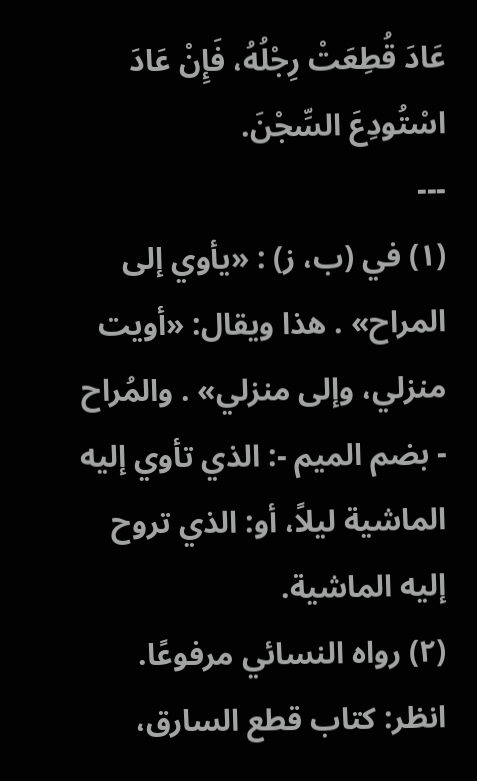عَادَ قُطِعَتْ رِجْلُهُ، فَإِنْ عَادَ اسْتُودِعَ السِّجْنَ.
---
(١) في (ب، ز) : «يأوي إلى المراح» . هذا ويقال: «أويت منزلي، وإلى منزلي» . والمُراح - بضم الميم -: الذي تأوي إليه الماشية ليلاً، أو: الذي تروح إليه الماشية.
(٢) رواه النسائي مرفوعًا. انظر: كتاب قطع السارق،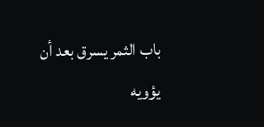باب الثمر يسرق بعد أن يؤويه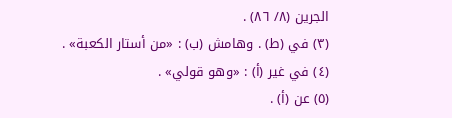الجرين (٨/ ٨٦) .
(٣) في (ط) . وهامش (ب) : «من أستار الكعبة» .
(٤) في غير (أ) : «وهو قولي» .
(٥) عن (أ) .